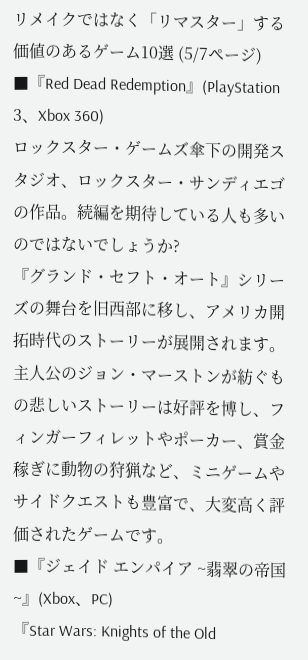リメイクではなく「リマスター」する価値のあるゲーム10選 (5/7ページ)
■『Red Dead Redemption』(PlayStation 3、Xbox 360)
ロックスター・ゲームズ傘下の開発スタジオ、ロックスター・サンディエゴの作品。続編を期待している人も多いのではないでしょうか?
『グランド・セフト・オート』シリーズの舞台を旧西部に移し、アメリカ開拓時代のストーリーが展開されます。主人公のジョン・マーストンが紡ぐもの悲しいストーリーは好評を博し、フィンガーフィレットやポーカー、賞金稼ぎに動物の狩猟など、ミニゲームやサイドクエストも豊富で、大変高く評価されたゲームです。
■『ジェイド エンパイア ~翡翠の帝国~』(Xbox、PC)
『Star Wars: Knights of the Old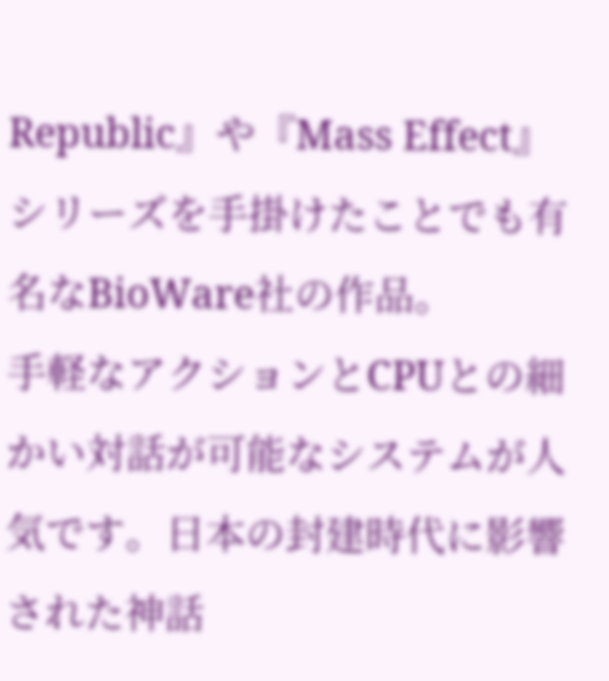Republic』や『Mass Effect』シリーズを手掛けたことでも有名なBioWare社の作品。
手軽なアクションとCPUとの細かい対話が可能なシステムが人気です。日本の封建時代に影響された神話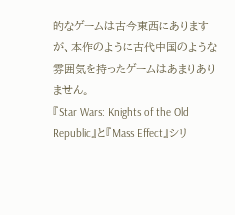的なゲームは古今東西にありますが、本作のように古代中国のような雰囲気を持ったゲームはあまりありません。
『Star Wars: Knights of the Old Republic』と『Mass Effect』シリ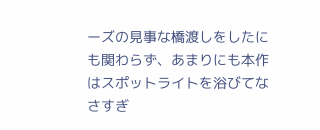ーズの見事な橋渡しをしたにも関わらず、あまりにも本作はスポットライトを浴びてなさすぎ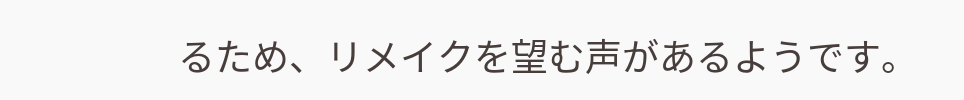るため、リメイクを望む声があるようです。